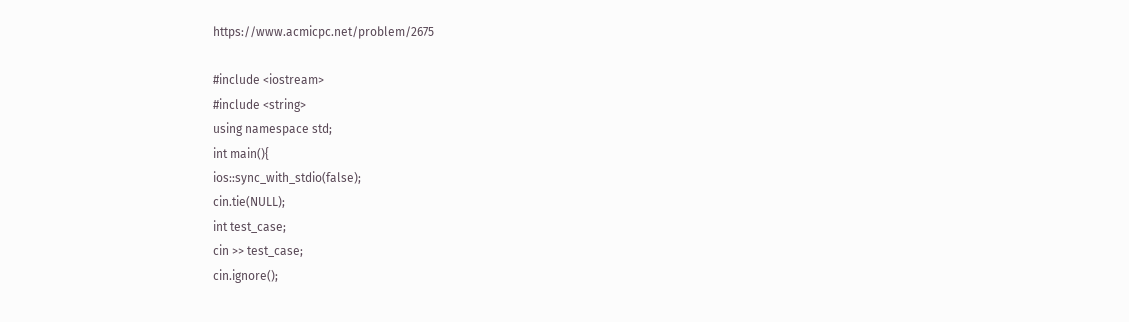https://www.acmicpc.net/problem/2675

#include <iostream>
#include <string>
using namespace std;
int main(){
ios::sync_with_stdio(false);
cin.tie(NULL);
int test_case;
cin >> test_case;
cin.ignore();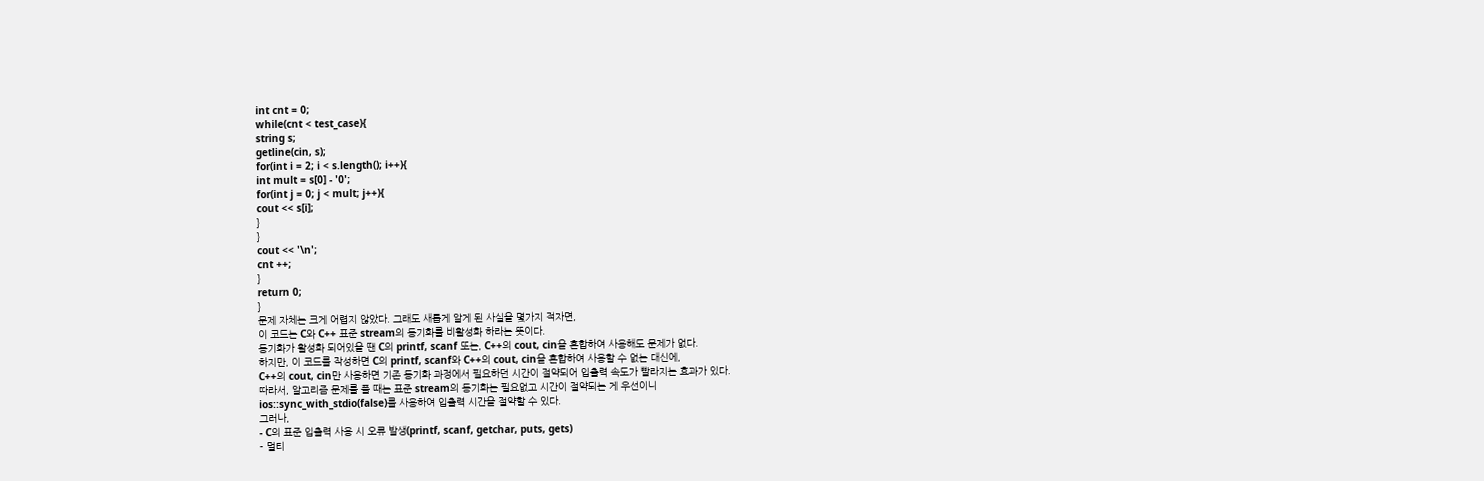int cnt = 0;
while(cnt < test_case){
string s;
getline(cin, s);
for(int i = 2; i < s.length(); i++){
int mult = s[0] - '0';
for(int j = 0; j < mult; j++){
cout << s[i];
}
}
cout << '\n';
cnt ++;
}
return 0;
}
문제 자체는 크게 어렵지 않았다. 그래도 새롭게 알게 된 사실을 몇가지 적자면,
이 코드는 C와 C++ 표준 stream의 동기화를 비활성화 하라는 뜻이다.
동기화가 활성화 되어있을 땐 C의 printf, scanf 또는, C++의 cout, cin을 혼합하여 사용해도 문제가 없다.
하지만, 이 코드를 작성하면 C의 printf, scanf와 C++의 cout, cin을 혼합하여 사용할 수 없는 대신에,
C++의 cout, cin만 사용하면 기존 동기화 과정에서 필요하던 시간이 절약되어 입출력 속도가 빨라지는 효과가 있다.
따라서, 알고리즘 문제를 풀 때는 표준 stream의 동기화는 필요없고 시간이 절약되는 게 우선이니
ios::sync_with_stdio(false)를 사용하여 입출력 시간을 절약할 수 있다.
그러나,
- C의 표준 입출력 사용 시 오류 발생(printf, scanf, getchar, puts, gets)
- 멀티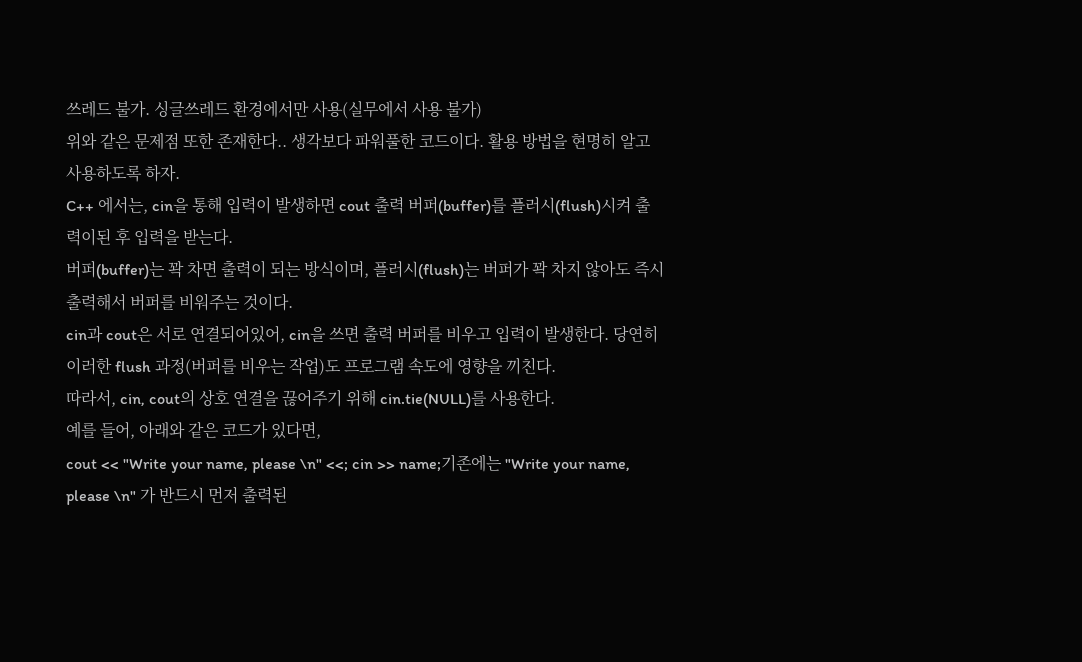쓰레드 불가. 싱글쓰레드 환경에서만 사용(실무에서 사용 불가)
위와 같은 문제점 또한 존재한다.. 생각보다 파워풀한 코드이다. 활용 방법을 현명히 알고 사용하도록 하자.
C++ 에서는, cin을 통해 입력이 발생하면 cout 출력 버퍼(buffer)를 플러시(flush)시켜 출력이된 후 입력을 받는다.
버퍼(buffer)는 꽉 차면 출력이 되는 방식이며, 플러시(flush)는 버퍼가 꽉 차지 않아도 즉시 출력해서 버퍼를 비워주는 것이다.
cin과 cout은 서로 연결되어있어, cin을 쓰면 출력 버퍼를 비우고 입력이 발생한다. 당연히 이러한 flush 과정(버퍼를 비우는 작업)도 프로그램 속도에 영향을 끼친다.
따라서, cin, cout의 상호 연결을 끊어주기 위해 cin.tie(NULL)를 사용한다.
예를 들어, 아래와 같은 코드가 있다면,
cout << "Write your name, please \n" <<; cin >> name;기존에는 "Write your name, please \n" 가 반드시 먼저 출력된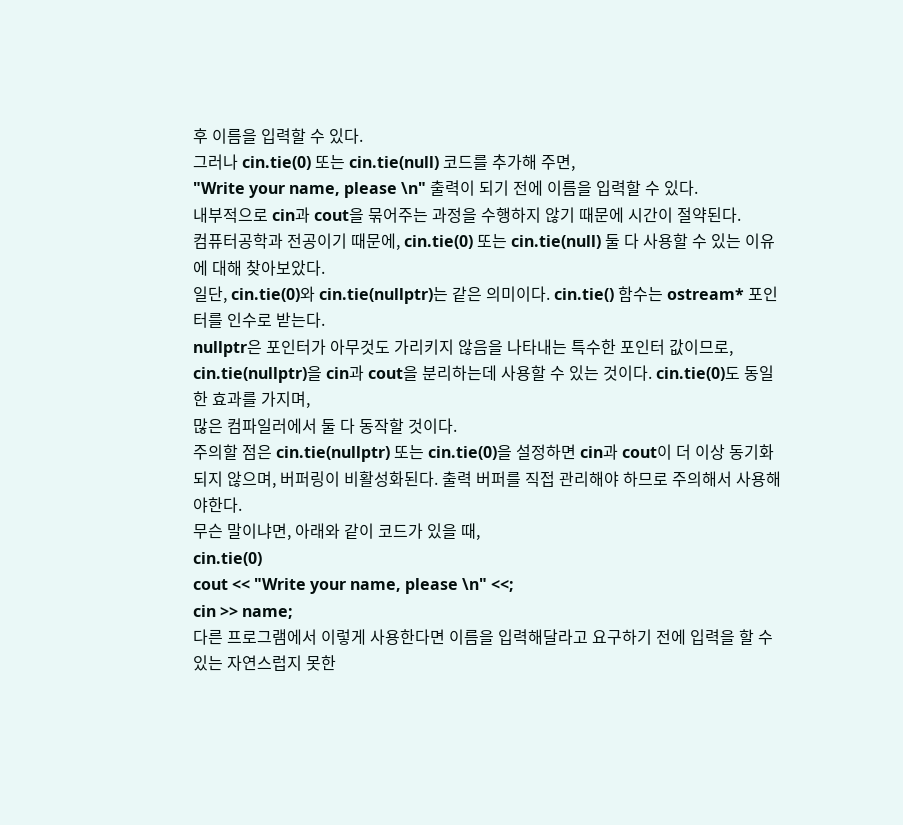후 이름을 입력할 수 있다.
그러나 cin.tie(0) 또는 cin.tie(null) 코드를 추가해 주면,
"Write your name, please \n" 출력이 되기 전에 이름을 입력할 수 있다.
내부적으로 cin과 cout을 묶어주는 과정을 수행하지 않기 때문에 시간이 절약된다.
컴퓨터공학과 전공이기 때문에, cin.tie(0) 또는 cin.tie(null) 둘 다 사용할 수 있는 이유에 대해 찾아보았다.
일단, cin.tie(0)와 cin.tie(nullptr)는 같은 의미이다. cin.tie() 함수는 ostream* 포인터를 인수로 받는다.
nullptr은 포인터가 아무것도 가리키지 않음을 나타내는 특수한 포인터 값이므로,
cin.tie(nullptr)을 cin과 cout을 분리하는데 사용할 수 있는 것이다. cin.tie(0)도 동일한 효과를 가지며,
많은 컴파일러에서 둘 다 동작할 것이다.
주의할 점은 cin.tie(nullptr) 또는 cin.tie(0)을 설정하면 cin과 cout이 더 이상 동기화되지 않으며, 버퍼링이 비활성화된다. 출력 버퍼를 직접 관리해야 하므로 주의해서 사용해야한다.
무슨 말이냐면, 아래와 같이 코드가 있을 때,
cin.tie(0)
cout << "Write your name, please \n" <<;
cin >> name;
다른 프로그램에서 이렇게 사용한다면 이름을 입력해달라고 요구하기 전에 입력을 할 수 있는 자연스럽지 못한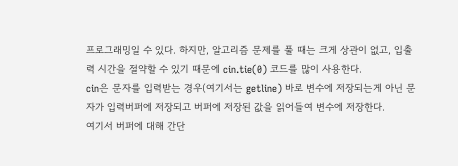프로그래밍일 수 있다. 하지만, 알고리즘 문제를 풀 때는 크게 상관이 없고, 입출력 시간을 절약할 수 있기 때문에 cin.tie(0) 코드를 많이 사용한다.
cin은 문자를 입력받는 경우(여기서는 getline) 바로 변수에 저장되는게 아닌 문자가 입력버퍼에 저장되고 버퍼에 저장된 값을 읽어들여 변수에 저장한다.
여기서 버퍼에 대해 간단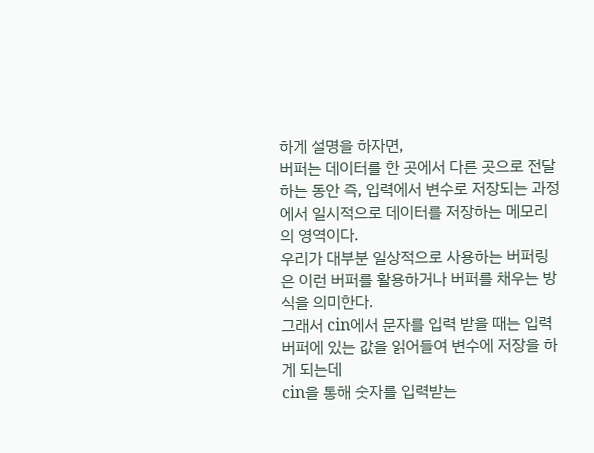하게 설명을 하자면,
버퍼는 데이터를 한 곳에서 다른 곳으로 전달하는 동안 즉, 입력에서 변수로 저장되는 과정에서 일시적으로 데이터를 저장하는 메모리의 영역이다.
우리가 대부분 일상적으로 사용하는 버퍼링은 이런 버퍼를 활용하거나 버퍼를 채우는 방식을 의미한다.
그래서 cin에서 문자를 입력 받을 때는 입력버퍼에 있는 값을 읽어들여 변수에 저장을 하게 되는데
cin을 통해 숫자를 입력받는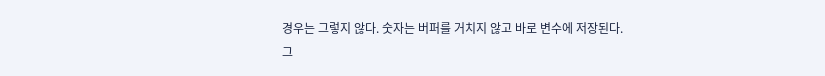경우는 그렇지 않다. 숫자는 버퍼를 거치지 않고 바로 변수에 저장된다.
그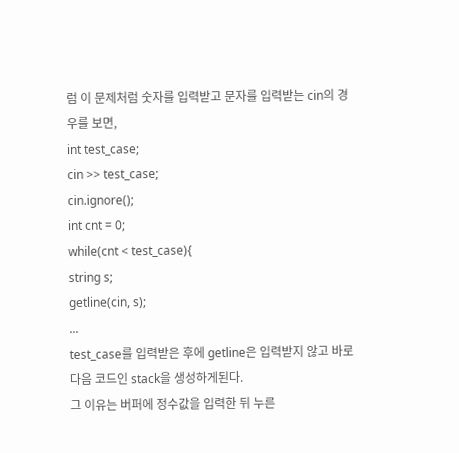럼 이 문제처럼 숫자를 입력받고 문자를 입력받는 cin의 경우를 보면,
int test_case;
cin >> test_case;
cin.ignore();
int cnt = 0;
while(cnt < test_case){
string s;
getline(cin, s);
...
test_case를 입력받은 후에 getline은 입력받지 않고 바로 다음 코드인 stack을 생성하게된다.
그 이유는 버퍼에 정수값을 입력한 뒤 누른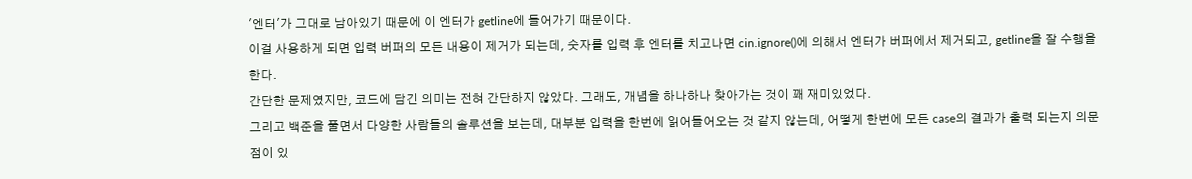'엔터'가 그대로 남아있기 때문에 이 엔터가 getline에 들어가기 때문이다.
이걸 사용하게 되면 입력 버퍼의 모든 내용이 제거가 되는데, 숫자를 입력 후 엔터를 치고나면 cin.ignore()에 의해서 엔터가 버퍼에서 제거되고, getline을 잘 수행을 한다.
간단한 문제였지만, 코드에 담긴 의미는 전혀 간단하지 않았다. 그래도, 개념을 하나하나 찾아가는 것이 꽤 재미있었다.
그리고 백준을 풀면서 다양한 사람들의 솔루션을 보는데, 대부분 입력을 한번에 읽어들어오는 것 같지 않는데, 어떻게 한번에 모든 case의 결과가 출력 되는지 의문점이 있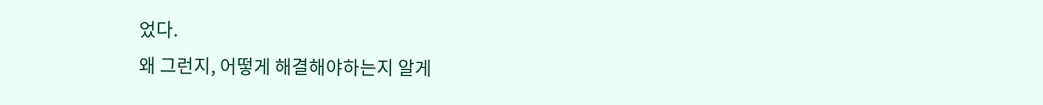었다.
왜 그런지, 어떻게 해결해야하는지 알게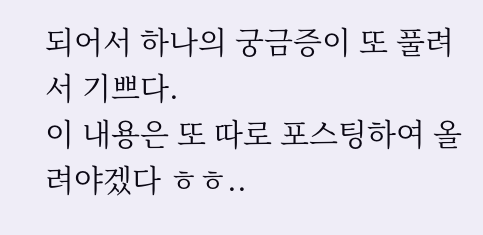되어서 하나의 궁금증이 또 풀려서 기쁘다.
이 내용은 또 따로 포스팅하여 올려야겠다 ㅎㅎ..